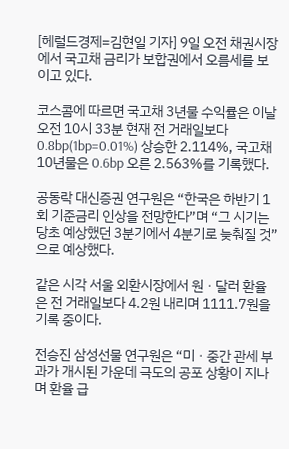[헤럴드경제=김현일 기자] 9일 오전 채권시장에서 국고채 금리가 보합권에서 오름세를 보이고 있다.

코스콤에 따르면 국고채 3년물 수익률은 이날 오전 10시 33분 현재 전 거래일보다 0.8bp(1bp=0.01%) 상승한 2.114%, 국고채 10년물은 0.6bp 오른 2.563%를 기록했다.

공동락 대신증권 연구원은 “한국은 하반기 1회 기준금리 인상을 전망한다”며 “그 시기는 당초 예상했던 3분기에서 4분기로 늦춰질 것”으로 예상했다.

같은 시각 서울 외환시장에서 원ㆍ달러 환율은 전 거래일보다 4.2원 내리며 1111.7원을 기록 중이다.

전승진 삼성선물 연구원은 “미ㆍ중간 관세 부과가 개시된 가운데 극도의 공포 상황이 지나며 환율 급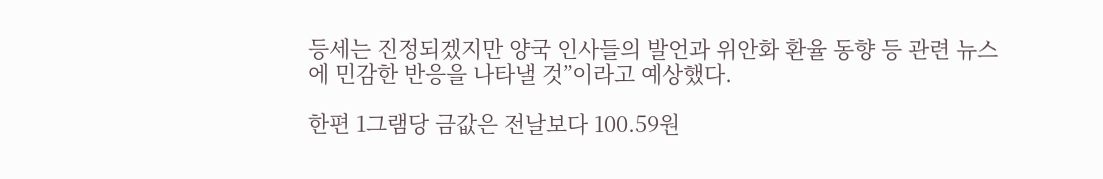등세는 진정되겠지만 양국 인사들의 발언과 위안화 환율 동향 등 관련 뉴스에 민감한 반응을 나타낼 것”이라고 예상했다.

한편 1그램당 금값은 전날보다 100.59원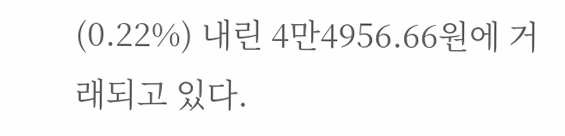(0.22%) 내린 4만4956.66원에 거래되고 있다.